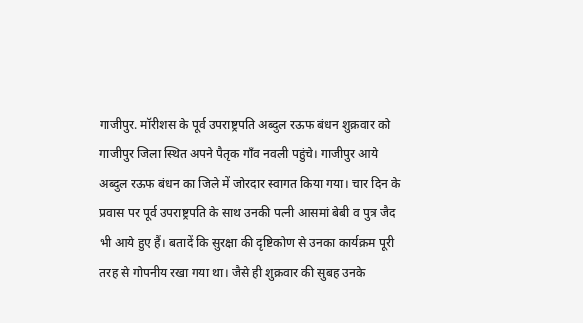गाजीपुर. मॉरीशस के पूर्व उपराष्ट्रपति अब्दुल रऊफ बंधन शुक्रवार को गाजीपुर जिला स्थित अपने पैतृक गाँव नवली पहुंचे। गाजीपुर आये अब्दुल रऊफ बंधन का जिले में जोरदार स्वागत किया गया। चार दिन के प्रवास पर पूर्व उपराष्ट्रपति के साथ उनकी पत्नी आसमां बेबी व पुत्र जैद भी आये हुए हैं। बतादें कि सुरक्षा की दृष्टिकोण से उनका कार्यक्रम पूरी तरह से गोपनीय रखा गया था। जैसे ही शुक्रवार की सुबह उनके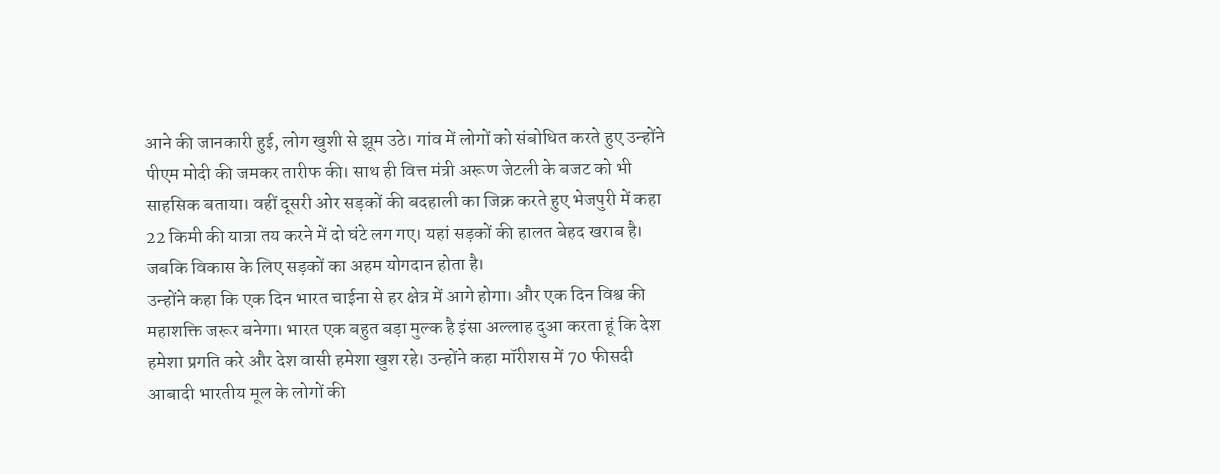आने की जानकारी हुई, लोग खुशी से झूम उठे। गांव में लोगों को संबोधित करते हुए उन्होंने पीएम मोदी की जमकर तारीफ की। साथ ही वित्त मंत्री अरूण जेटली के बजट को भी साहसिक बताया। वहीं दूसरी ओर सड़कों की बदहाली का जिक्र करते हुए भेजपुरी में कहा 22 किमी की यात्रा तय करने में दो घंटे लग गए। यहां सड़कों की हालत बेहद खराब है। जबकि विकास के लिए सड़कों का अहम योगदान होता है।
उन्होंने कहा कि एक दिन भारत चाईना से हर क्षेत्र में आगे होगा। और एक दिन विश्व की महाशक्ति जरूर बनेगा। भारत एक बहुत बड़ा मुल्क है इंसा अल्लाह दुआ करता हूं कि देश हमेशा प्रगति करे और देश वासी हमेशा खुश रहे। उन्होंने कहा मॉरीशस में 70 फीसदी आबादी भारतीय मूल के लोगों की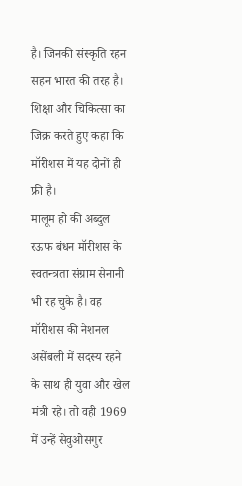है। जिनकी संस्कृति रहन सहन भारत की तरह है। शिक्षा और चिकित्सा का जिक्र करते हुए कहा कि मॉरीशस में यह दोनों ही फ्री है।
मालूम हो की अब्दुल रऊफ बंधन मॉरीशस के स्वतन्त्रता संग्राम सेनानी भी रह चुके है। वह मॉरीशस की नेशनल असेंबली में सदस्य रहने के साथ ही युवा और खेल मंत्री रहे। तो वही 1969 में उन्हें सेवुओसगुर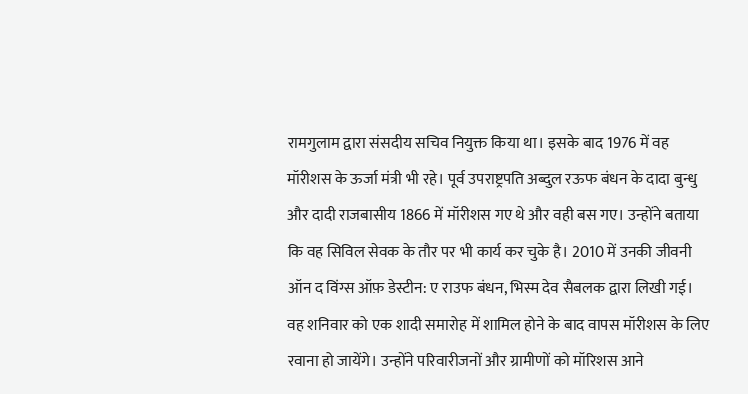रामगुलाम द्वारा संसदीय सचिव नियुक्त किया था। इसके बाद 1976 में वह मॉरीशस के ऊर्जा मंत्री भी रहे। पूर्व उपराष्ट्रपति अब्दुल रऊफ बंधन के दादा बुन्धु और दादी राजबासीय 1866 में मॉरीशस गए थे और वही बस गए। उन्होंने बताया कि वह सिविल सेवक के तौर पर भी कार्य कर चुके है। 2010 में उनकी जीवनी ऑन द विंग्स ऑफ़ डेस्टीन: ए राउफ बंधन, भिस्म देव सैबलक द्वारा लिखी गई। वह शनिवार को एक शादी समारोह में शामिल होने के बाद वापस मॉरीशस के लिए रवाना हो जायेंगे। उन्होंने परिवारीजनों और ग्रामीणों को मॉरिशस आने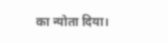का न्योता दिया।